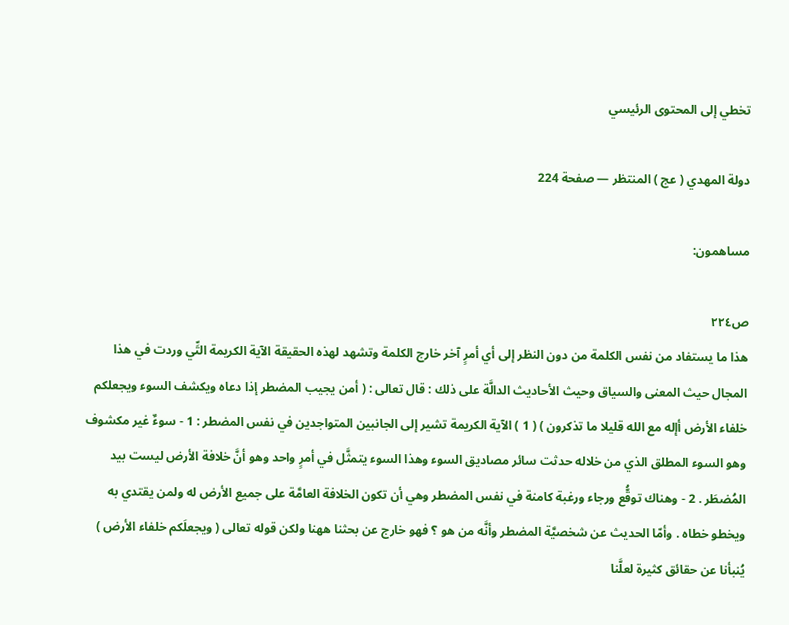تخطي إلى المحتوى الرئيسي

دولة المهدي ( عج ) المنتظر — صفحة 224

مساهمون:

ص٢٢٤
هذا ما يستفاد من نفس الكلمة من دون النظر إلى أي أمرٍ آخر خارج الكلمة وتشهد لهذه الحقيقة الآية الكريمة التِّي وردت في هذا المجال حيث المعنى والسياق وحيث الأحاديث الدالَّة على ذلك : قال تعالى : ( أمن يجيب المضطر إذا دعاه ويكشف السوء ويجعلكم خلفاء الأرض أإله مع الله قليلا ما تذكرون ) ( 1 ) الآية الكريمة تشير إلى الجانبين المتواجدين في نفس المضطر : 1 - سوءٌ غير مكشوف وهو السوء المطلق الذي من خلاله حدثت سائر مصاديق السوء وهذا السوء يتمثَّل في أمرٍ واحد وهو أنَّ خلافة الأرض ليست بيد المُضطَر . 2 - وهناك توقُّع ورجاء ورغبة كامنة في نفس المضطر وهي أن تكون الخلافة العامَّة على جميع الأرض له ولمن يقتدي به ويخطو خطاه . وأمّا الحديث عن شخصيَّة المضطر وأنَّه من هو ؟ فهو خارج عن بحثنا ههنا ولكن قوله تعالى ( ويجعلَكم خلفاء الأرض ) يُنبأنا عن حقائق كثيرة لعلَّنا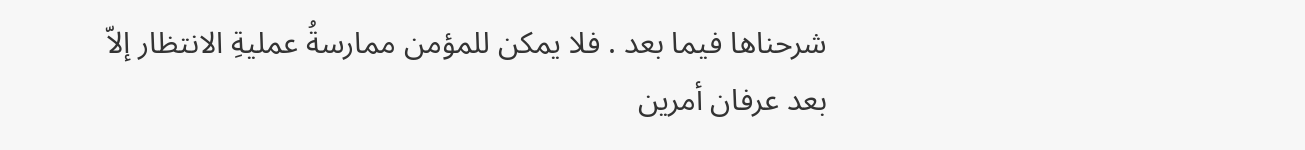شرحناها فيما بعد . فلا يمكن للمؤمن ممارسةُ عمليةِ الانتظار إلاّ بعد عرفان أمرين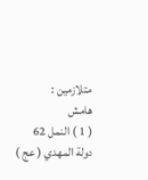متلازمين :
هامش
( 1 ) النمل 62
دولة المهدي ( عج )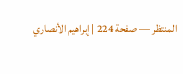المنتظر — صفحة 224 | إبراهيم الأنصاري